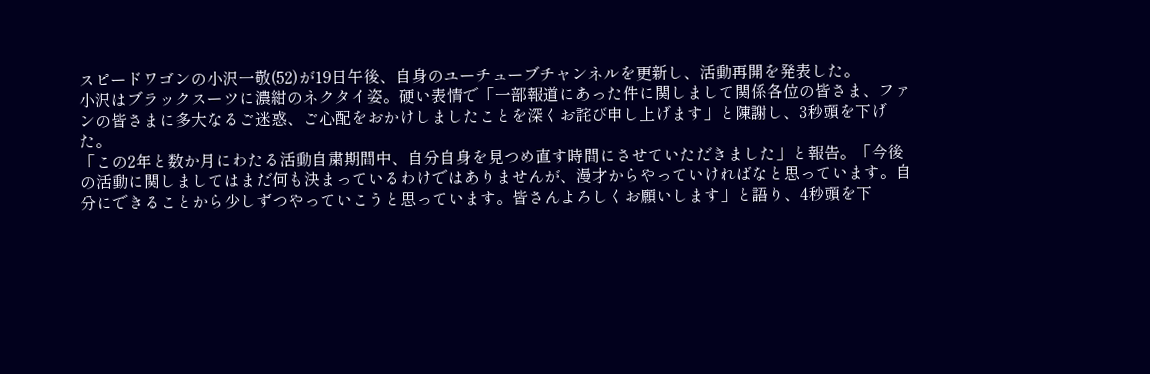スピードワゴンの小沢一敬(52)が19日午後、自身のユーチューブチャンネルを更新し、活動再開を発表した。
小沢はブラックスーツに濃紺のネクタイ姿。硬い表情で「一部報道にあった件に関しまして関係各位の皆さま、ファンの皆さまに多大なるご迷惑、ご心配をおかけしましたことを深くお詫び申し上げます」と陳謝し、3秒頭を下げた。
「この2年と数か月にわたる活動自粛期間中、自分自身を見つめ直す時間にさせていただきました」と報告。「今後の活動に関しましてはまだ何も決まっているわけではありませんが、漫才からやっていければなと思っています。自分にできることから少しずつやっていこうと思っています。皆さんよろしくお願いします」と語り、4秒頭を下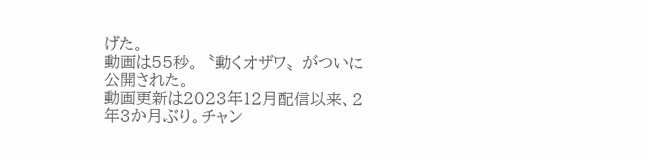げた。
動画は55秒。〝動くオザワ〟がついに公開された。
動画更新は2023年12月配信以来、2年3か月ぶり。チャン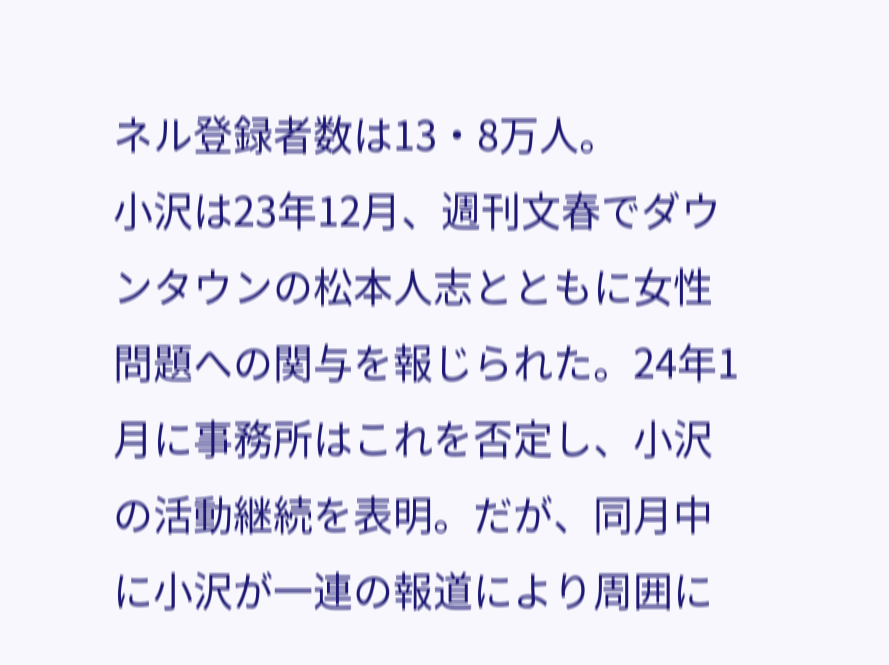ネル登録者数は13・8万人。
小沢は23年12月、週刊文春でダウンタウンの松本人志とともに女性問題への関与を報じられた。24年1月に事務所はこれを否定し、小沢の活動継続を表明。だが、同月中に小沢が一連の報道により周囲に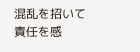混乱を招いて責任を感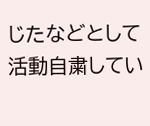じたなどとして活動自粛してい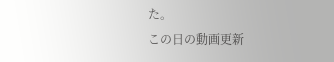た。
この日の動画更新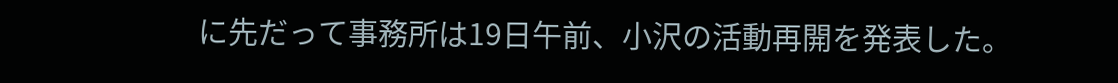に先だって事務所は19日午前、小沢の活動再開を発表した。